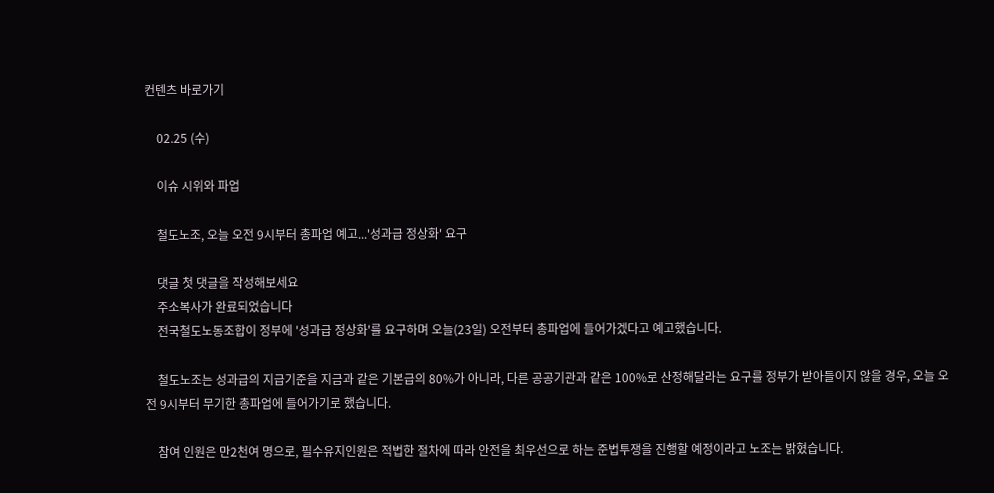컨텐츠 바로가기

    02.25 (수)

    이슈 시위와 파업

    철도노조, 오늘 오전 9시부터 총파업 예고...'성과급 정상화' 요구

    댓글 첫 댓글을 작성해보세요
    주소복사가 완료되었습니다
    전국철도노동조합이 정부에 '성과급 정상화'를 요구하며 오늘(23일) 오전부터 총파업에 들어가겠다고 예고했습니다.

    철도노조는 성과급의 지급기준을 지금과 같은 기본급의 80%가 아니라, 다른 공공기관과 같은 100%로 산정해달라는 요구를 정부가 받아들이지 않을 경우, 오늘 오전 9시부터 무기한 총파업에 들어가기로 했습니다.

    참여 인원은 만2천여 명으로, 필수유지인원은 적법한 절차에 따라 안전을 최우선으로 하는 준법투쟁을 진행할 예정이라고 노조는 밝혔습니다.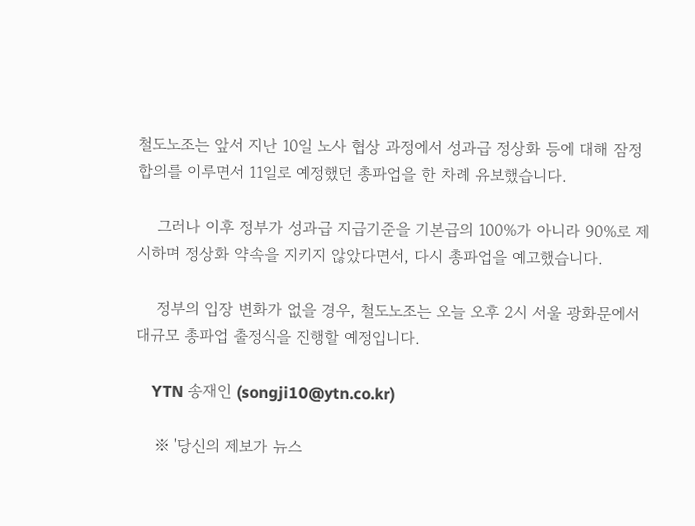철도노조는 앞서 지난 10일 노사 협상 과정에서 성과급 정상화 등에 대해 잠정 합의를 이루면서 11일로 예정했던 총파업을 한 차례 유보했습니다.

    그러나 이후 정부가 성과급 지급기준을 기본급의 100%가 아니라 90%로 제시하며 정상화 약속을 지키지 않았다면서, 다시 총파업을 예고했습니다.

    정부의 입장 변화가 없을 경우, 철도노조는 오늘 오후 2시 서울 광화문에서 대규모 총파업 출정식을 진행할 예정입니다.

    YTN 송재인 (songji10@ytn.co.kr)

    ※ '당신의 제보가 뉴스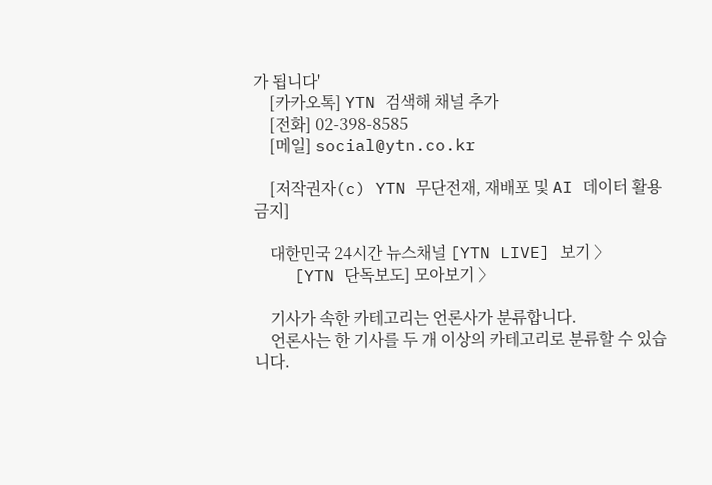가 됩니다'
    [카카오톡] YTN 검색해 채널 추가
    [전화] 02-398-8585
    [메일] social@ytn.co.kr

    [저작권자(c) YTN 무단전재, 재배포 및 AI 데이터 활용 금지]

    대한민국 24시간 뉴스채널 [YTN LIVE] 보기 〉
    [YTN 단독보도] 모아보기 〉

    기사가 속한 카테고리는 언론사가 분류합니다.
    언론사는 한 기사를 두 개 이상의 카테고리로 분류할 수 있습니다.